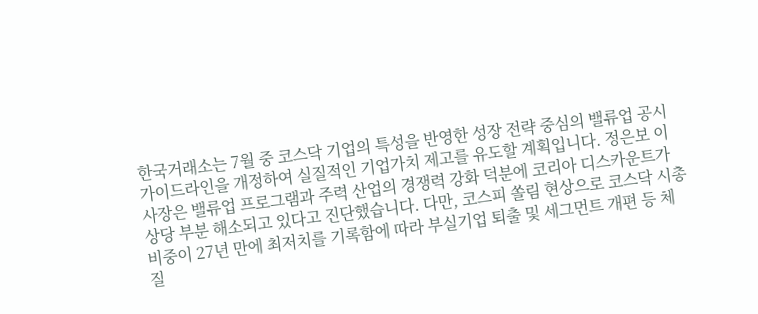한국거래소는 7월 중 코스닥 기업의 특성을 반영한 성장 전략 중심의 밸류업 공시 가이드라인을 개정하여 실질적인 기업가치 제고를 유도할 계획입니다. 정은보 이사장은 밸류업 프로그램과 주력 산업의 경쟁력 강화 덕분에 코리아 디스카운트가 상당 부분 해소되고 있다고 진단했습니다. 다만, 코스피 쏠림 현상으로 코스닥 시총 비중이 27년 만에 최저치를 기록함에 따라 부실기업 퇴출 및 세그먼트 개편 등 체질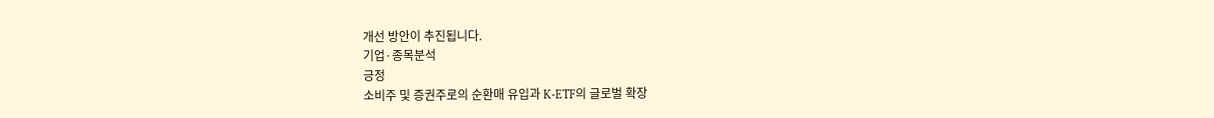개선 방안이 추진됩니다.
기업·종목분석
긍정
소비주 및 증권주로의 순환매 유입과 K-ETF의 글로벌 확장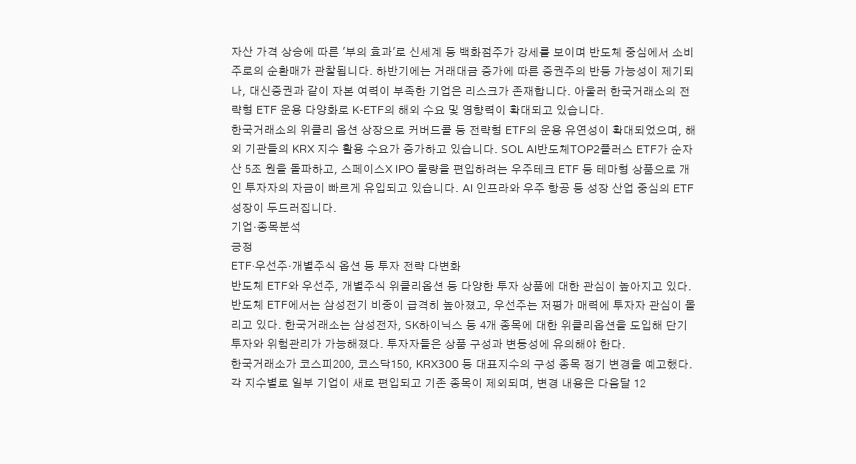자산 가격 상승에 따른 '부의 효과'로 신세계 등 백화점주가 강세를 보이며 반도체 중심에서 소비주로의 순환매가 관찰됩니다. 하반기에는 거래대금 증가에 따른 증권주의 반등 가능성이 제기되나, 대신증권과 같이 자본 여력이 부족한 기업은 리스크가 존재합니다. 아울러 한국거래소의 전략형 ETF 운용 다양화로 K-ETF의 해외 수요 및 영향력이 확대되고 있습니다.
한국거래소의 위클리 옵션 상장으로 커버드콜 등 전략형 ETF의 운용 유연성이 확대되었으며, 해외 기관들의 KRX 지수 활용 수요가 증가하고 있습니다. SOL AI반도체TOP2플러스 ETF가 순자산 5조 원을 돌파하고, 스페이스X IPO 물량을 편입하려는 우주테크 ETF 등 테마형 상품으로 개인 투자자의 자금이 빠르게 유입되고 있습니다. AI 인프라와 우주 항공 등 성장 산업 중심의 ETF 성장이 두드러집니다.
기업·종목분석
긍정
ETF·우선주·개별주식 옵션 등 투자 전략 다변화
반도체 ETF와 우선주, 개별주식 위클리옵션 등 다양한 투자 상품에 대한 관심이 높아지고 있다. 반도체 ETF에서는 삼성전기 비중이 급격히 높아졌고, 우선주는 저평가 매력에 투자자 관심이 몰리고 있다. 한국거래소는 삼성전자, SK하이닉스 등 4개 종목에 대한 위클리옵션을 도입해 단기 투자와 위험관리가 가능해졌다. 투자자들은 상품 구성과 변동성에 유의해야 한다.
한국거래소가 코스피200, 코스닥150, KRX300 등 대표지수의 구성 종목 정기 변경을 예고했다. 각 지수별로 일부 기업이 새로 편입되고 기존 종목이 제외되며, 변경 내용은 다음달 12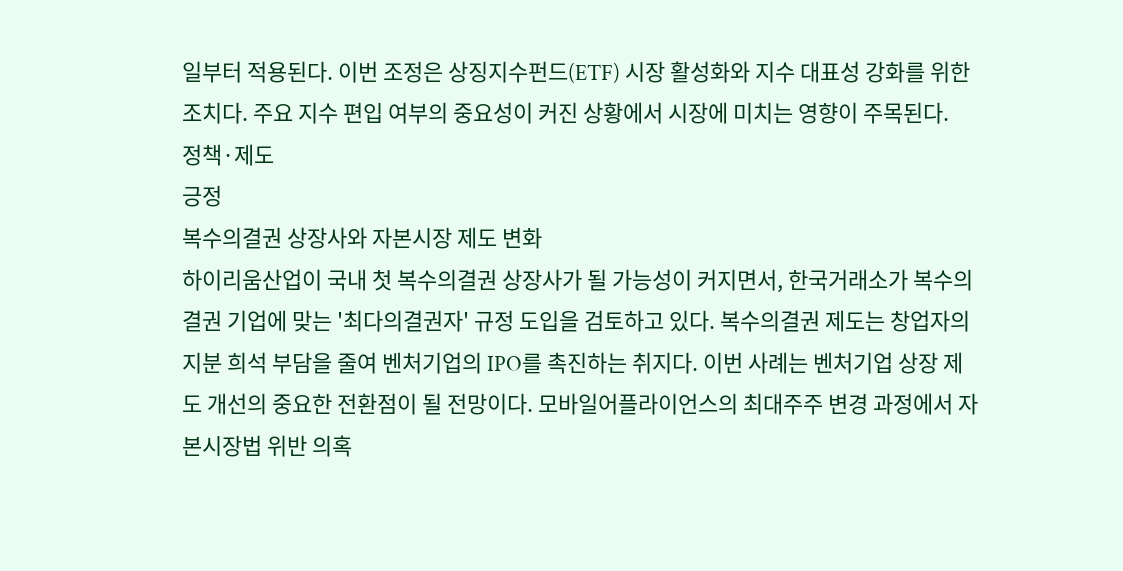일부터 적용된다. 이번 조정은 상징지수펀드(ETF) 시장 활성화와 지수 대표성 강화를 위한 조치다. 주요 지수 편입 여부의 중요성이 커진 상황에서 시장에 미치는 영향이 주목된다.
정책·제도
긍정
복수의결권 상장사와 자본시장 제도 변화
하이리움산업이 국내 첫 복수의결권 상장사가 될 가능성이 커지면서, 한국거래소가 복수의결권 기업에 맞는 '최다의결권자' 규정 도입을 검토하고 있다. 복수의결권 제도는 창업자의 지분 희석 부담을 줄여 벤처기업의 IPO를 촉진하는 취지다. 이번 사례는 벤처기업 상장 제도 개선의 중요한 전환점이 될 전망이다. 모바일어플라이언스의 최대주주 변경 과정에서 자본시장법 위반 의혹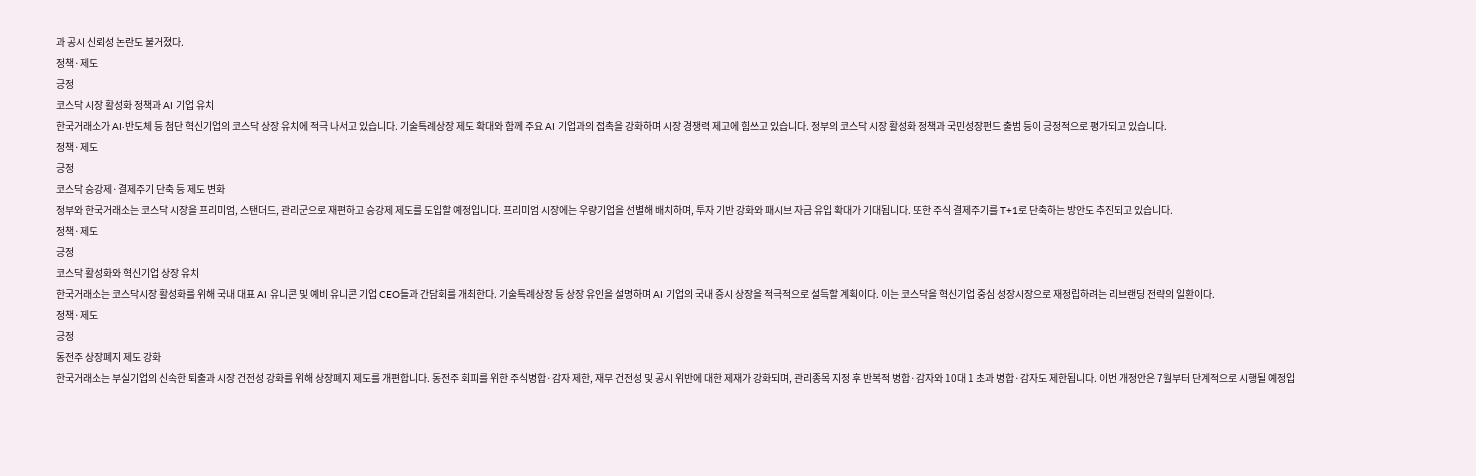과 공시 신뢰성 논란도 불거졌다.
정책·제도
긍정
코스닥 시장 활성화 정책과 AI 기업 유치
한국거래소가 AI·반도체 등 첨단 혁신기업의 코스닥 상장 유치에 적극 나서고 있습니다. 기술특례상장 제도 확대와 함께 주요 AI 기업과의 접촉을 강화하며 시장 경쟁력 제고에 힘쓰고 있습니다. 정부의 코스닥 시장 활성화 정책과 국민성장펀드 출범 등이 긍정적으로 평가되고 있습니다.
정책·제도
긍정
코스닥 승강제·결제주기 단축 등 제도 변화
정부와 한국거래소는 코스닥 시장을 프리미엄, 스탠더드, 관리군으로 재편하고 승강제 제도를 도입할 예정입니다. 프리미엄 시장에는 우량기업을 선별해 배치하며, 투자 기반 강화와 패시브 자금 유입 확대가 기대됩니다. 또한 주식 결제주기를 T+1로 단축하는 방안도 추진되고 있습니다.
정책·제도
긍정
코스닥 활성화와 혁신기업 상장 유치
한국거래소는 코스닥시장 활성화를 위해 국내 대표 AI 유니콘 및 예비 유니콘 기업 CEO들과 간담회를 개최한다. 기술특례상장 등 상장 유인을 설명하며 AI 기업의 국내 증시 상장을 적극적으로 설득할 계획이다. 이는 코스닥을 혁신기업 중심 성장시장으로 재정립하려는 리브랜딩 전략의 일환이다.
정책·제도
긍정
동전주 상장폐지 제도 강화
한국거래소는 부실기업의 신속한 퇴출과 시장 건전성 강화를 위해 상장폐지 제도를 개편합니다. 동전주 회피를 위한 주식병합·감자 제한, 재무 건전성 및 공시 위반에 대한 제재가 강화되며, 관리종목 지정 후 반복적 병합·감자와 10대 1 초과 병합·감자도 제한됩니다. 이번 개정안은 7월부터 단계적으로 시행될 예정입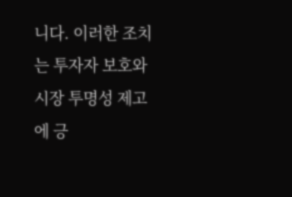니다. 이러한 조치는 투자자 보호와 시장 투명성 제고에 긍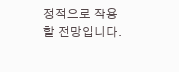정적으로 작용할 전망입니다.